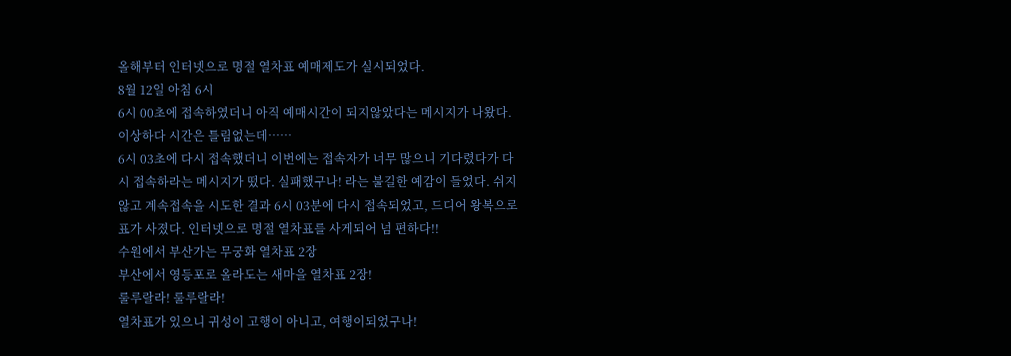올해부터 인터넷으로 명절 열차표 예매제도가 실시되었다.
8월 12일 아침 6시
6시 00초에 접속하였더니 아직 예매시간이 되지않았다는 메시지가 나왔다. 이상하다 시간은 틀림없는데……
6시 03초에 다시 접속했더니 이번에는 접속자가 너무 많으니 기다렸다가 다시 접속하라는 메시지가 떴다. 실패했구나! 라는 불길한 예감이 들었다. 쉬지않고 계속접속을 시도한 결과 6시 03분에 다시 접속되었고, 드디어 왕복으로 표가 사졌다. 인터넷으로 명절 열차표를 사게되어 넘 편하다!!
수원에서 부산가는 무궁화 열차표 2장
부산에서 영등포로 올라도는 새마을 열차표 2장!
룰루랄라! 룰루랄라!
열차표가 있으니 귀성이 고행이 아니고, 여행이되었구나!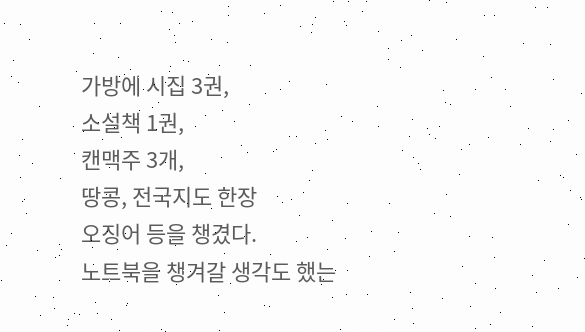가방에 시집 3권,
소설책 1권,
캔맥주 3개,
땅콩, 전국지도 한장
오징어 등을 챙겼다.
노트북을 챙겨갈 생각도 했는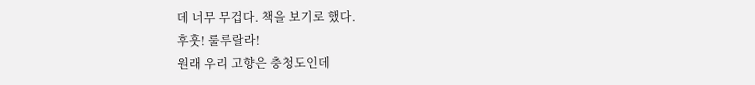데 너무 무겁다. 책을 보기로 했다.
후훗! 룰루랄라!
원래 우리 고향은 충청도인데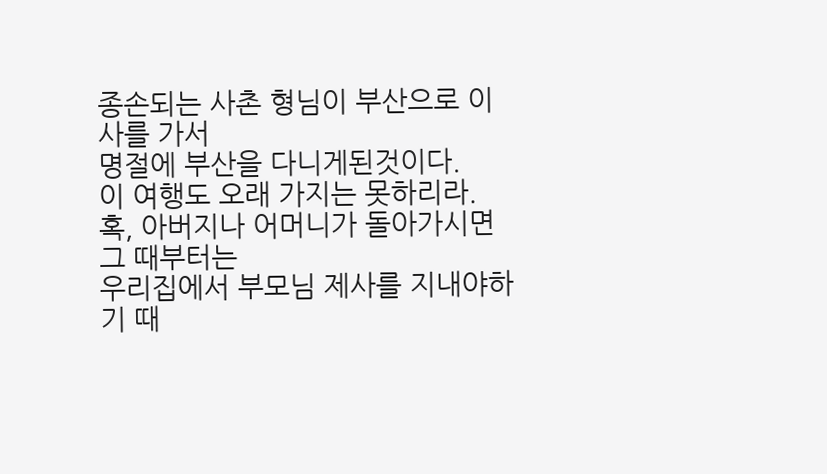종손되는 사촌 형님이 부산으로 이사를 가서
명절에 부산을 다니게된것이다.
이 여행도 오래 가지는 못하리라.
혹, 아버지나 어머니가 돌아가시면 그 때부터는
우리집에서 부모님 제사를 지내야하기 때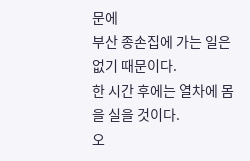문에
부산 종손집에 가는 일은 없기 때문이다.
한 시간 후에는 열차에 몸을 실을 것이다.
오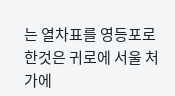는 열차표를 영등포로 한것은 귀로에 서울 처가에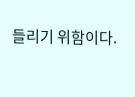들리기 위함이다.